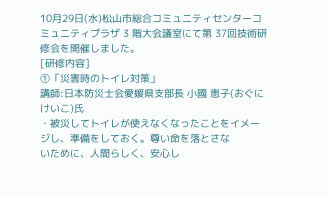10月29日(水)松山市総合コミュニティセンターコミュニティプラザ 3 階大会議室にて第 37回技術研修会を開催しました。
[研修内容]
①「災害時のトイレ対策」
講師:日本防災士会愛媛県支部長 小國 恵子(おぐにけいこ)氏
・被災してトイレが使えなくなったことをイメージし、準備をしておく。尊い命を落とさな
いために、人間らしく、安心し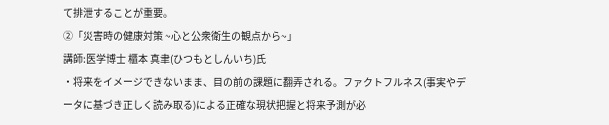て排泄することが重要。
②「災害時の健康対策 ~心と公衆衛生の観点から~」
講師:医学博士 櫃本 真聿(ひつもとしんいち)氏
・将来をイメージできないまま、目の前の課題に翻弄される。ファクトフルネス(事実やデ
ータに基づき正しく読み取る)による正確な現状把握と将来予測が必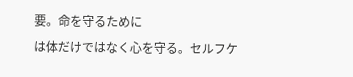要。命を守るために
は体だけではなく心を守る。セルフケ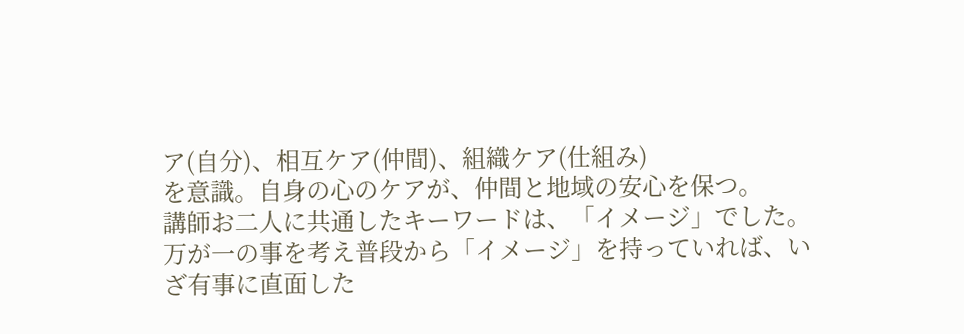ア(自分)、相互ケア(仲間)、組織ケア(仕組み)
を意識。自身の心のケアが、仲間と地域の安心を保つ。
講師お二人に共通したキーワードは、「イメージ」でした。
万が一の事を考え普段から「イメージ」を持っていれば、いざ有事に直面した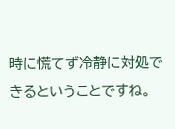時に慌てず冷静に対処できるということですね。